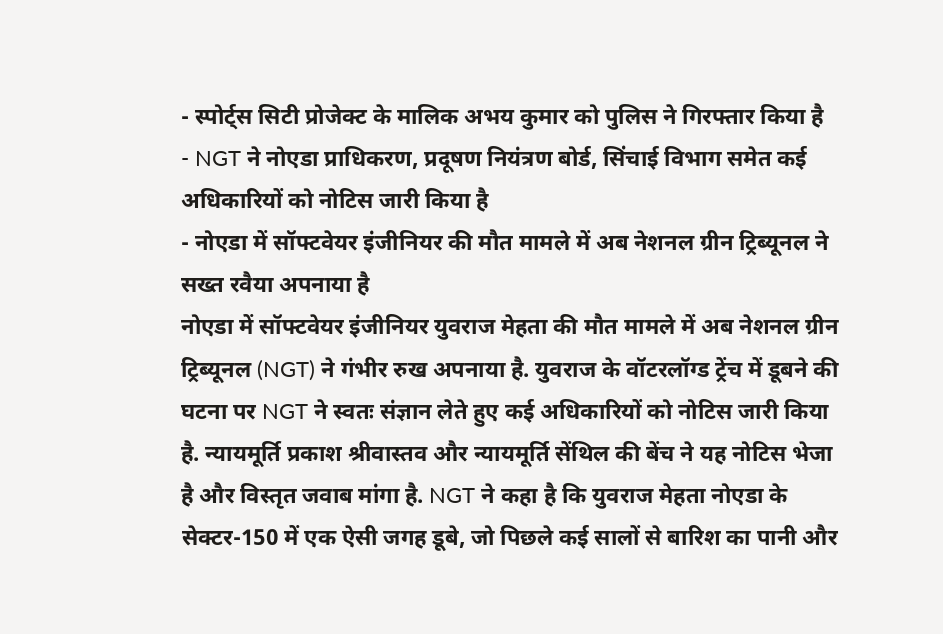- स्पोर्ट्स सिटी प्रोजेक्ट के मालिक अभय कुमार को पुलिस ने गिरफ्तार किया है
- NGT ने नोएडा प्राधिकरण, प्रदूषण नियंत्रण बोर्ड, सिंचाई विभाग समेत कई अधिकारियों को नोटिस जारी किया है
- नोएडा में सॉफ्टवेयर इंजीनियर की मौत मामले में अब नेशनल ग्रीन ट्रिब्यूनल ने सख्त रवैया अपनाया है
नोएडा में सॉफ्टवेयर इंजीनियर युवराज मेहता की मौत मामले में अब नेशनल ग्रीन ट्रिब्यूनल (NGT) ने गंभीर रुख अपनाया है. युवराज के वॉटरलॉग्ड ट्रेंच में डूबने की घटना पर NGT ने स्वतः संज्ञान लेते हुए कई अधिकारियों को नोटिस जारी किया है. न्यायमूर्ति प्रकाश श्रीवास्तव और न्यायमूर्ति सेंथिल की बेंच ने यह नोटिस भेजा है और विस्तृत जवाब मांगा है. NGT ने कहा है कि युवराज मेहता नोएडा के सेक्टर-150 में एक ऐसी जगह डूबे, जो पिछले कई सालों से बारिश का पानी और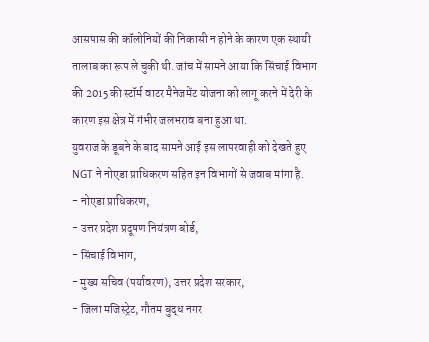आसपास की कॉलोनियों की निकासी न होने के कारण एक स्थायी तालाब का रूप ले चुकी थी. जांच में सामने आया कि सिंचाई विभाग की 2015 की स्टॉर्म वाटर मैनेजमेंट योजना को लागू करने में देरी के कारण इस क्षेत्र में गंभीर जलभराव बना हुआ था.
युवराज के डूबने के बाद सामने आई इस लापरवाही को देखते हुए NGT ने नोएडा प्राधिकरण सहित इन विभागों से जवाब मांगा है.
- नोएडा प्राधिकरण,
- उत्तर प्रदेश प्रदूषण नियंत्रण बोर्ड,
- सिंचाई विभाग,
- मुख्य सचिव (पर्यावरण), उत्तर प्रदेश सरकार,
- जिला मजिस्ट्रेट, गौतम बुद्ध नगर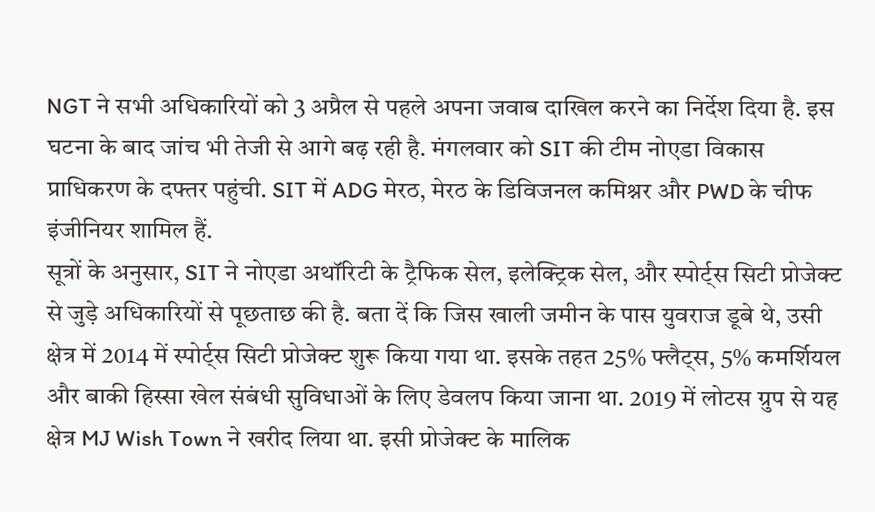NGT ने सभी अधिकारियों को 3 अप्रैल से पहले अपना जवाब दाखिल करने का निर्देश दिया है. इस घटना के बाद जांच भी तेजी से आगे बढ़ रही है. मंगलवार को SIT की टीम नोएडा विकास प्राधिकरण के दफ्तर पहुंची. SIT में ADG मेरठ, मेरठ के डिविजनल कमिश्नर और PWD के चीफ इंजीनियर शामिल हैं.
सूत्रों के अनुसार, SIT ने नोएडा अथॉरिटी के ट्रैफिक सेल, इलेक्ट्रिक सेल, और स्पोर्ट्स सिटी प्रोजेक्ट से जुड़े अधिकारियों से पूछताछ की है. बता दें कि जिस खाली जमीन के पास युवराज डूबे थे, उसी क्षेत्र में 2014 में स्पोर्ट्स सिटी प्रोजेक्ट शुरू किया गया था. इसके तहत 25% फ्लैट्स, 5% कमर्शियल और बाकी हिस्सा खेल संबंधी सुविधाओं के लिए डेवलप किया जाना था. 2019 में लोटस ग्रुप से यह क्षेत्र MJ Wish Town ने खरीद लिया था. इसी प्रोजेक्ट के मालिक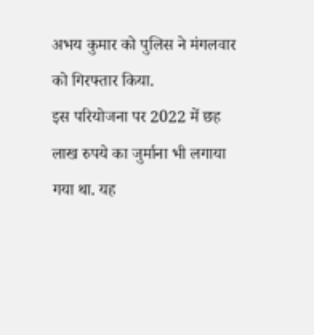अभय कुमार को पुलिस ने मंगलवार को गिरफ्तार किया.
इस परियोजना पर 2022 में छह लाख रुपये का जुर्माना भी लगाया गया था. यह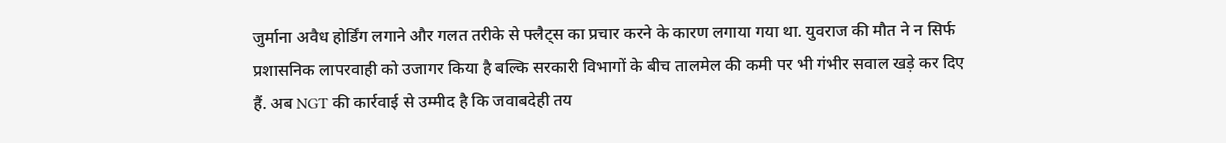जुर्माना अवैध होर्डिंग लगाने और गलत तरीके से फ्लैट्स का प्रचार करने के कारण लगाया गया था. युवराज की मौत ने न सिर्फ प्रशासनिक लापरवाही को उजागर किया है बल्कि सरकारी विभागों के बीच तालमेल की कमी पर भी गंभीर सवाल खड़े कर दिए हैं. अब NGT की कार्रवाई से उम्मीद है कि जवाबदेही तय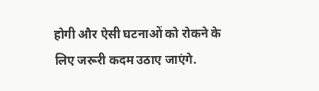होगी और ऐसी घटनाओं को रोकने के लिए जरूरी कदम उठाए जाएंगे.